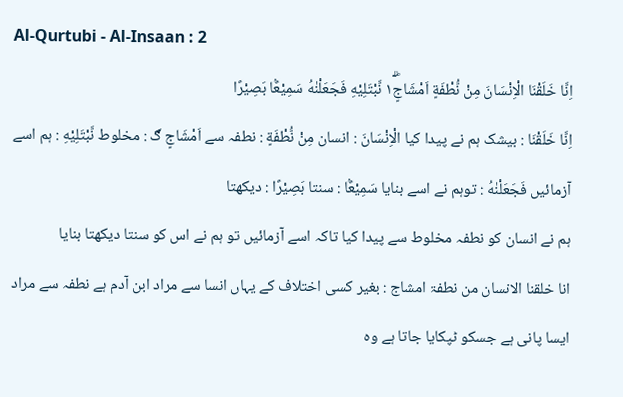Al-Qurtubi - Al-Insaan : 2
اِنَّا خَلَقْنَا الْاِنْسَانَ مِنْ نُّطْفَةٍ اَمْشَاجٍ١ۖۗ نَّبْتَلِیْهِ فَجَعَلْنٰهُ سَمِیْعًۢا بَصِیْرًا
اِنَّا خَلَقْنَا : بیشک ہم نے پیدا کیا الْاِنْسَانَ : انسان مِنْ نُّطْفَةٍ : نطفہ سے اَمْشَاجٍ ڰ : مخلوط نَّبْتَلِيْهِ : ہم اسے آزمائیں فَجَعَلْنٰهُ : توہم نے اسے بنایا سَمِيْعًۢا : سنتا بَصِيْرًا : دیکھتا
ہم نے انسان کو نطفہ مخلوط سے پیدا کیا تاکہ اسے آزمائیں تو ہم نے اس کو سنتا دیکھتا بنایا
انا خلقنا الانسان من نطفۃ امشاج : بغیر کسی اختلاف کے یہاں انسا سے مراد ابن آدم ہے نطفہ سے مراد ایسا پانی ہے جسکو ٹپکایا جاتا ہے وہ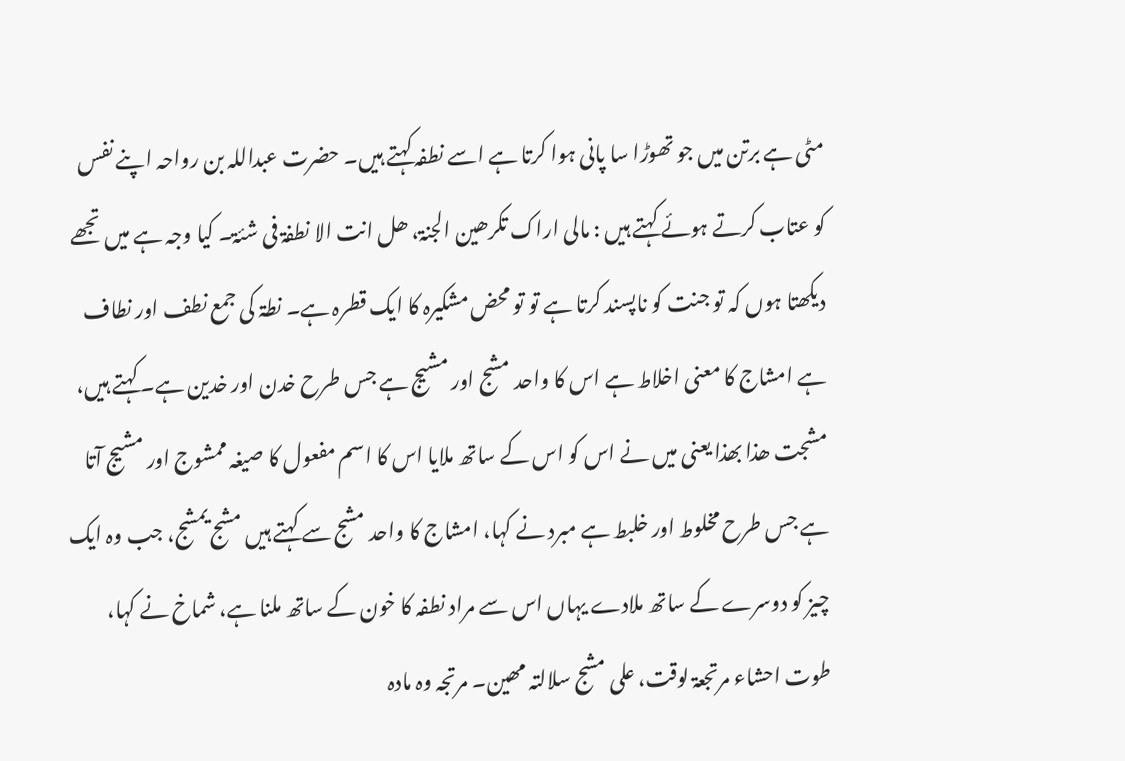مٹی ہے برتن میں جو تھوڑا سا پانی ہوا کرتا ہے اسے نطفہ کہتے ہیں۔ حضرت عبداللہ بن رواحہ اپنے نفس کو عتاب کرتے ہوئے کہتے ہیں : مالی اراک تکرھین الجنۃ، ھل انت الا نطفۃ فی شئۃ۔ کیا وجہ ہے میں تجھے دیکھتا ہوں کہ تو جنت کو ناپسند کرتا ہے تو تو محض مشکیرہ کا ایک قطرہ ہے۔ نطۃ کی جمع نطف اور نطاف ہے امشاج کا معنی اخلاط ہے اس کا واحد مشج اور مشیج ہے جس طرح خدن اور خدین ہے۔ کہتے ہیں، مشجت ھذا بھذا یعنی میں نے اس کو اس کے ساتھ ملایا اس کا اسم مفعول کا صیغہ ممشوج اور مشیج آتا ہے جس طرح مخلوط اور خلبط ہے مبرد نے کہا، امشاج کا واحد مشج سے کہتے ہیں مشج یمشج، جب وہ ایک چیز کو دوسرے کے ساتھ ملادے یہاں اس سے مراد نطفہ کا خون کے ساتھ ملنا ہے، شماخ نے کہا، طوت احشاء مرتجعۃ لوقت، علی مشج سلالتہ مھین۔ مرتجہ وہ مادہ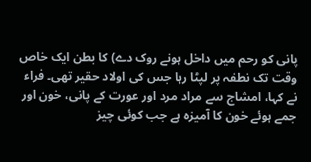پانی کو رحم میں داخل ہونے روک دے) کا بطن ایک خاص وقت تک نطفہ پر لپٹا رہا جس کی اولاد حقیر تھی۔ فراء نے کہا، امشاج سے مراد مرد اور عورت کے پانی، خون اور جمے ہوئے خون کا آمیزہ ہے جب کوئی چیز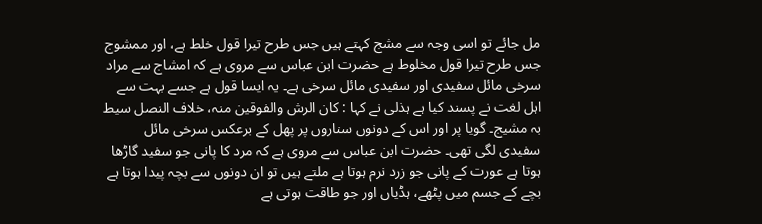مل جائے تو اسی وجہ سے مشج کہتے ہیں جس طرح تیرا قول خلط ہے، اور ممشوج جس طرح تیرا قول مخلوط ہے حضرت ابن عباس سے مروی ہے کہ امشاج سے مراد سرخی مائل سفیدی اور سفیدی مائل سرخی ہے۔ یہ ایسا قول ہے جسے بہت سے اہل لغت نے پسند کیا ہے ہذلی نے کہا : کان الرش والفوقین منہ، خلاف النصل سیط بہ مشیج۔ گویا پر اور اس کے دونوں سناروں پر پھل کے برعکس سرخی مائل سفیدی لگی تھی۔ حضرت ابن عباس سے مروی ہے کہ مرد کا پانی جو سفید گاڑھا ہوتا ہے عورت کے پانی جو زرد نرم ہوتا ہے ملتے ہیں تو ان دونوں سے بچہ پیدا ہوتا ہے بچے کے جسم میں پٹھے، ہڈیاں اور جو طاقت ہوتی ہے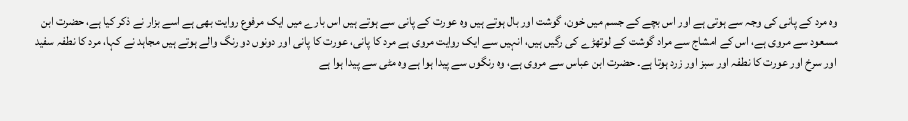وہ مرد کے پانی کی وجہ سے ہوتی ہے اور اس بچے کے جسم میں خون، گوشت اور بال ہوتے ہیں وہ عورت کے پانی سے ہوتے ہیں اس بارے میں ایک مرفوع روایت بھی ہے اسے بزار نے ذکر کیا ہے، حضرت ابن مسعود سے مروی ہے، اس کے امشاج سے مراد گوشت کے لوتھڑے کی رگیں ہیں، انہیں سے ایک روایت مروی ہے مرد کا پانی، عورت کا پانی اور دونوں دو رنگ والے ہوتے ہیں مجاہد نے کہا، مرد کا نطفہ سفید اور سرخ اور عورت کا نطفہ اور سبز اور زرد ہوتا ہے۔ حضرت ابن عباس سے مروی ہے، وہ رنگوں سے پیدا ہوا ہے وہ مٹی سے پیدا ہوا ہے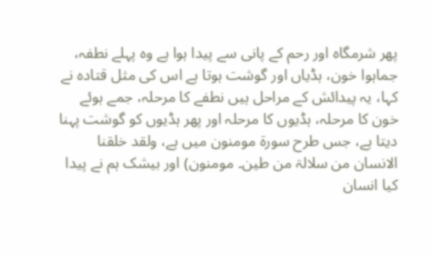پھر شرمگاہ اور رحم کے پانی سے پیدا ہوا ہے وہ پہلے نطفہ، جماہوا خون، ہڈیاں اور گوشت ہوتا ہے اس کی مثل قتادہ نے کہا، یہ پیدائش کے مراحل ہیں نطفے کا مرحلہ، جمے ہوئے خون کا مرحلہ، ہڈیوں کا مرحلہ اور پھر ہڈیوں کو گوشت پہنا دیتا ہے، جس طرح سورة مومنون میں ہے، ولقد خلقنا الانسان من سلالۃ من طین۔ مومنون) اور بیشک ہم نے پیدا کیا انسان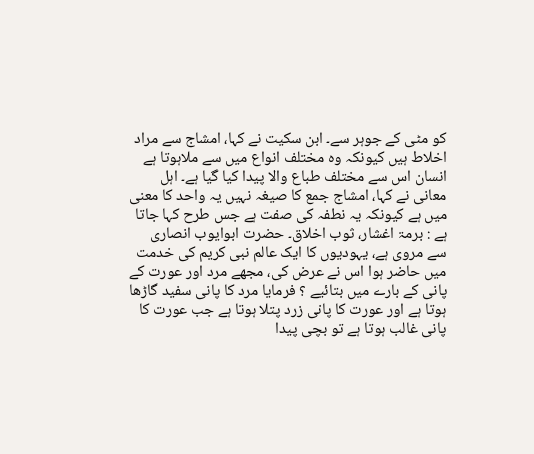کو مٹی کے جوہر سے۔ ابن سکیت نے کہا، امشاج سے مراد اخلاط ہیں کیونکہ وہ مختلف انواع میں سے ملاہوتا ہے انسان اس سے مختلف طباع والا پیدا کیا گیا ہے۔ اہل معانی نے کہا، امشاج جمع کا صیغہ نہیں یہ واحد کا معنی میں ہے کیونکہ یہ نطفہ کی صفت ہے جس طرح کہا جاتا ہے : برمۃ اغشار، ثوب اخلاق۔ حضرت ابوایوب انصاری سے مروی ہے، یہودیوں کا ایک عالم نبی کریم کی خدمت میں حاضر ہوا اس نے عرض کی، مجھے مرد اور عورت کے پانی کے بارے میں بتائیے ؟ فرمایا مرد کا پانی سفید گاڑھا ہوتا ہے اور عورت کا پانی زرد پتلا ہوتا ہے جب عورت کا پانی غالب ہوتا ہے تو بچی پیدا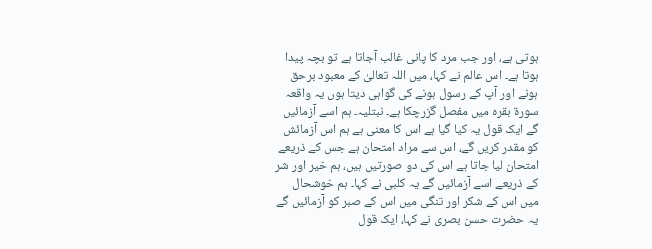ہوتی ہے، اور جب مرد کا پانی غالب آجاتا ہے تو بچہ پیدا ہوتا ہے۔ اس عالم نے کہا، میں اللہ تعالیٰ کے معبود برحق ہونے اور آپ کے رسول ہونے کی گواہی دیتا ہوں یہ واقعہ سورة بقرہ میں مفصل گزرچکا ہے۔ نبتلیہ۔ ہم اسے آزمائیں گے ایک قول یہ کیا گیا ہے اس کا معنی ہے ہم اس آزمائش کو مقدر کریں گے، اس سے مراد امتحان ہے جس کے ذریعے امتحان لیا جاتا ہے اس کی دو صورتیں ہیں، ہم خیر اور شر کے ذریعے اسے آزمائیں گے یہ کلبی نے کہا۔ ہم خوشحال میں اس کے شکر اور تنگی میں اس کے صبر کو آزمائیں گے یہ حضرت حسن بصری نے کہا، ایک قول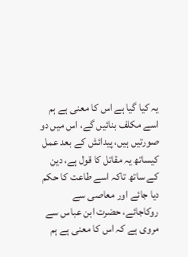یہ کیا گیا ہے اس کا معنی ہے ہم اسے مکلف بنائیں گے، اس میں دو صورتیں ہیں، پیدائش کے بعد عمل کیساتھ یہ مقاتل کا قول ہے، دین کے ساتھ تاکہ اسے طاعت کا حکم دیا جائے اور معاصی سے روکاجائے، حضرت ابن عباس سے مروی ہے کہ اس کا معنی ہے ہم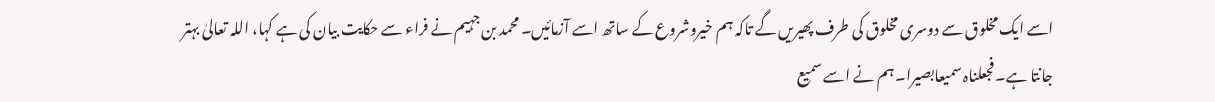اسے ایک مخلوق سے دوسری مخلوق کی طرف پھیریں گے تاکہ ہم خیروشروع کے ساتھ اسے آزمائیں۔ محمد بن جہیم نے فراء سے حکایت بیان کی ہے کہا، اللہ تعالیٰ بہتر جانتا ہے۔ فجعلناہ سمیعابصیرا۔ ہم نے اسے سمیع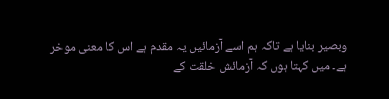وبصیر بنایا ہے تاکہ ہم اسے آزمائیں یہ مقدم ہے اس کا معنی موخر ہے۔ میں کہتا ہوں کہ آزمائش خلقت کے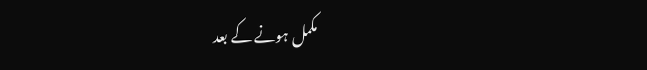مکمل ہونے کے بعد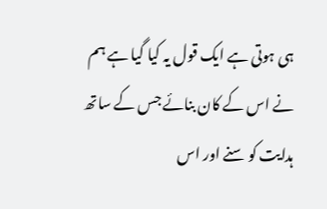ہی ہوتی ہے ایک قول یہ کیا گیا ہے ہم نے اس کے کان بنائے جس کے ساتھ ہدایت کو سنے اور اس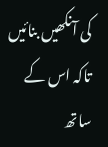کی آنکھیں بنائیں تاکہ اس کے ساتھ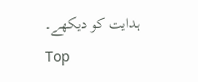ہدایت کو دیکھے۔
Top